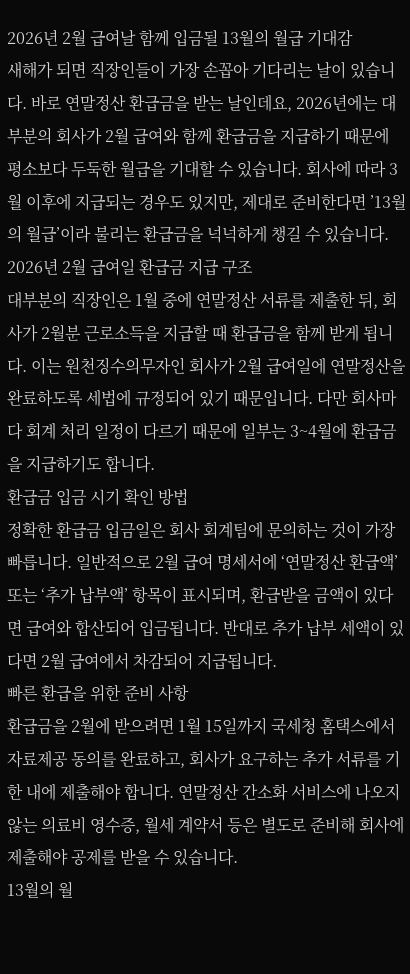2026년 2월 급여날 함께 입금될 13월의 월급 기대감
새해가 되면 직장인들이 가장 손꼽아 기다리는 날이 있습니다. 바로 연말정산 환급금을 받는 날인데요, 2026년에는 대부분의 회사가 2월 급여와 함께 환급금을 지급하기 때문에 평소보다 두둑한 월급을 기대할 수 있습니다. 회사에 따라 3월 이후에 지급되는 경우도 있지만, 제대로 준비한다면 ’13월의 월급’이라 불리는 환급금을 넉넉하게 챙길 수 있습니다.
2026년 2월 급여일 환급금 지급 구조
대부분의 직장인은 1월 중에 연말정산 서류를 제출한 뒤, 회사가 2월분 근로소득을 지급할 때 환급금을 함께 받게 됩니다. 이는 원천징수의무자인 회사가 2월 급여일에 연말정산을 완료하도록 세법에 규정되어 있기 때문입니다. 다만 회사마다 회계 처리 일정이 다르기 때문에 일부는 3~4월에 환급금을 지급하기도 합니다.
환급금 입금 시기 확인 방법
정확한 환급금 입금일은 회사 회계팀에 문의하는 것이 가장 빠릅니다. 일반적으로 2월 급여 명세서에 ‘연말정산 환급액’ 또는 ‘추가 납부액’ 항목이 표시되며, 환급받을 금액이 있다면 급여와 합산되어 입금됩니다. 반대로 추가 납부 세액이 있다면 2월 급여에서 차감되어 지급됩니다.
빠른 환급을 위한 준비 사항
환급금을 2월에 받으려면 1월 15일까지 국세청 홈택스에서 자료제공 동의를 완료하고, 회사가 요구하는 추가 서류를 기한 내에 제출해야 합니다. 연말정산 간소화 서비스에 나오지 않는 의료비 영수증, 월세 계약서 등은 별도로 준비해 회사에 제출해야 공제를 받을 수 있습니다.
13월의 월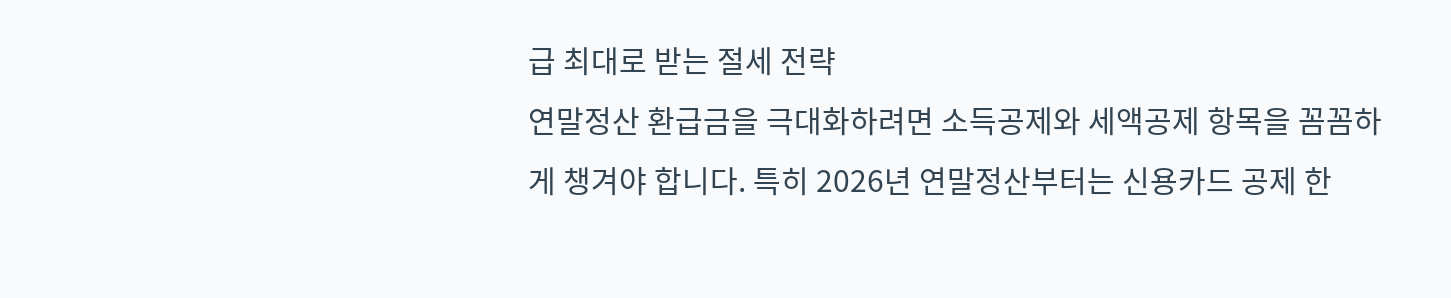급 최대로 받는 절세 전략
연말정산 환급금을 극대화하려면 소득공제와 세액공제 항목을 꼼꼼하게 챙겨야 합니다. 특히 2026년 연말정산부터는 신용카드 공제 한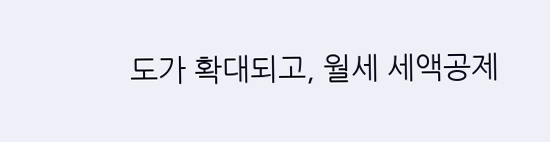도가 확대되고, 월세 세액공제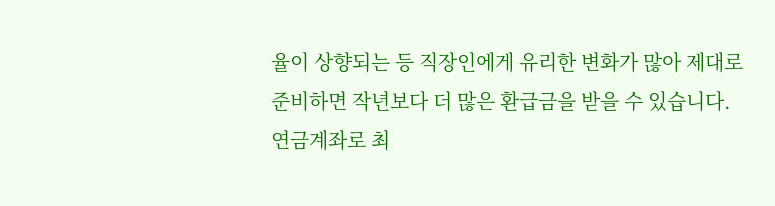율이 상향되는 등 직장인에게 유리한 변화가 많아 제대로 준비하면 작년보다 더 많은 환급금을 받을 수 있습니다.
연금계좌로 최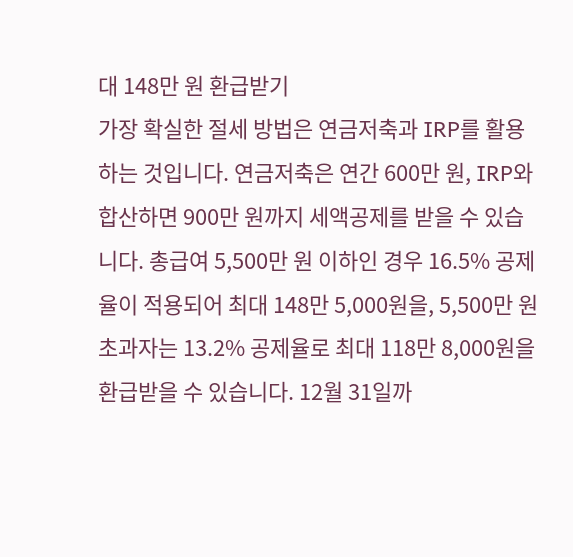대 148만 원 환급받기
가장 확실한 절세 방법은 연금저축과 IRP를 활용하는 것입니다. 연금저축은 연간 600만 원, IRP와 합산하면 900만 원까지 세액공제를 받을 수 있습니다. 총급여 5,500만 원 이하인 경우 16.5% 공제율이 적용되어 최대 148만 5,000원을, 5,500만 원 초과자는 13.2% 공제율로 최대 118만 8,000원을 환급받을 수 있습니다. 12월 31일까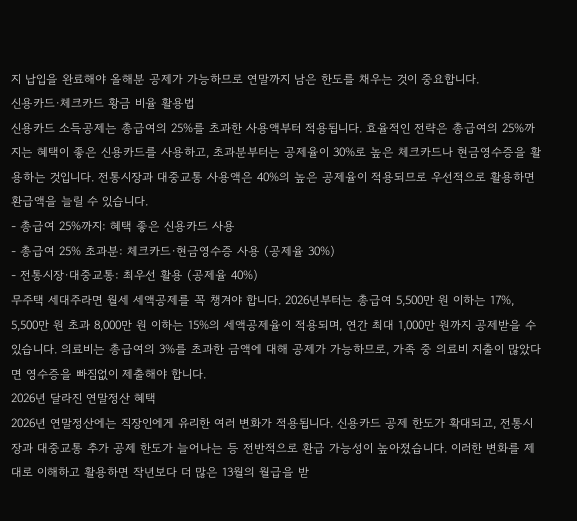지 납입을 완료해야 올해분 공제가 가능하므로 연말까지 남은 한도를 채우는 것이 중요합니다.
신용카드·체크카드 황금 비율 활용법
신용카드 소득공제는 총급여의 25%를 초과한 사용액부터 적용됩니다. 효율적인 전략은 총급여의 25%까지는 혜택이 좋은 신용카드를 사용하고, 초과분부터는 공제율이 30%로 높은 체크카드나 현금영수증을 활용하는 것입니다. 전통시장과 대중교통 사용액은 40%의 높은 공제율이 적용되므로 우선적으로 활용하면 환급액을 늘릴 수 있습니다.
- 총급여 25%까지: 혜택 좋은 신용카드 사용
- 총급여 25% 초과분: 체크카드·현금영수증 사용 (공제율 30%)
- 전통시장·대중교통: 최우선 활용 (공제율 40%)
무주택 세대주라면 월세 세액공제를 꼭 챙겨야 합니다. 2026년부터는 총급여 5,500만 원 이하는 17%, 5,500만 원 초과 8,000만 원 이하는 15%의 세액공제율이 적용되며, 연간 최대 1,000만 원까지 공제받을 수 있습니다. 의료비는 총급여의 3%를 초과한 금액에 대해 공제가 가능하므로, 가족 중 의료비 지출이 많았다면 영수증을 빠짐없이 제출해야 합니다.
2026년 달라진 연말정산 혜택
2026년 연말정산에는 직장인에게 유리한 여러 변화가 적용됩니다. 신용카드 공제 한도가 확대되고, 전통시장과 대중교통 추가 공제 한도가 늘어나는 등 전반적으로 환급 가능성이 높아졌습니다. 이러한 변화를 제대로 이해하고 활용하면 작년보다 더 많은 13월의 월급을 받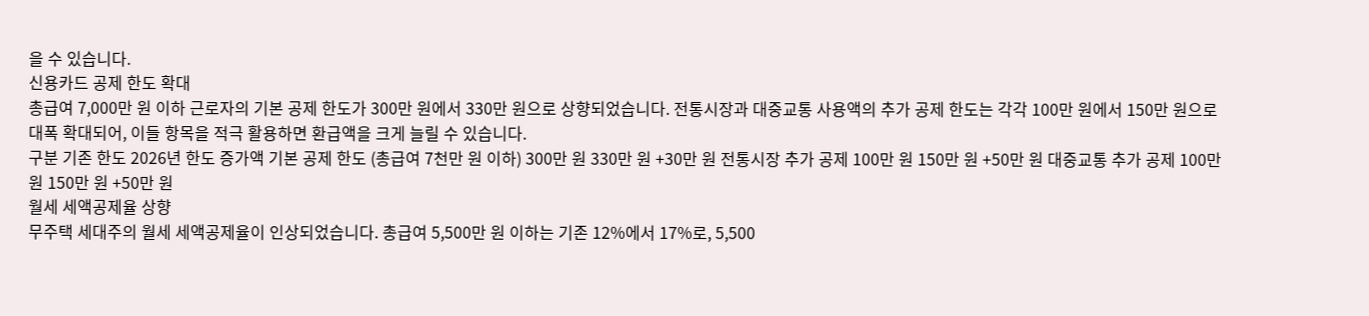을 수 있습니다.
신용카드 공제 한도 확대
총급여 7,000만 원 이하 근로자의 기본 공제 한도가 300만 원에서 330만 원으로 상향되었습니다. 전통시장과 대중교통 사용액의 추가 공제 한도는 각각 100만 원에서 150만 원으로 대폭 확대되어, 이들 항목을 적극 활용하면 환급액을 크게 늘릴 수 있습니다.
구분 기존 한도 2026년 한도 증가액 기본 공제 한도 (총급여 7천만 원 이하) 300만 원 330만 원 +30만 원 전통시장 추가 공제 100만 원 150만 원 +50만 원 대중교통 추가 공제 100만 원 150만 원 +50만 원
월세 세액공제율 상향
무주택 세대주의 월세 세액공제율이 인상되었습니다. 총급여 5,500만 원 이하는 기존 12%에서 17%로, 5,500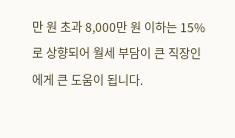만 원 초과 8,000만 원 이하는 15%로 상향되어 월세 부담이 큰 직장인에게 큰 도움이 됩니다.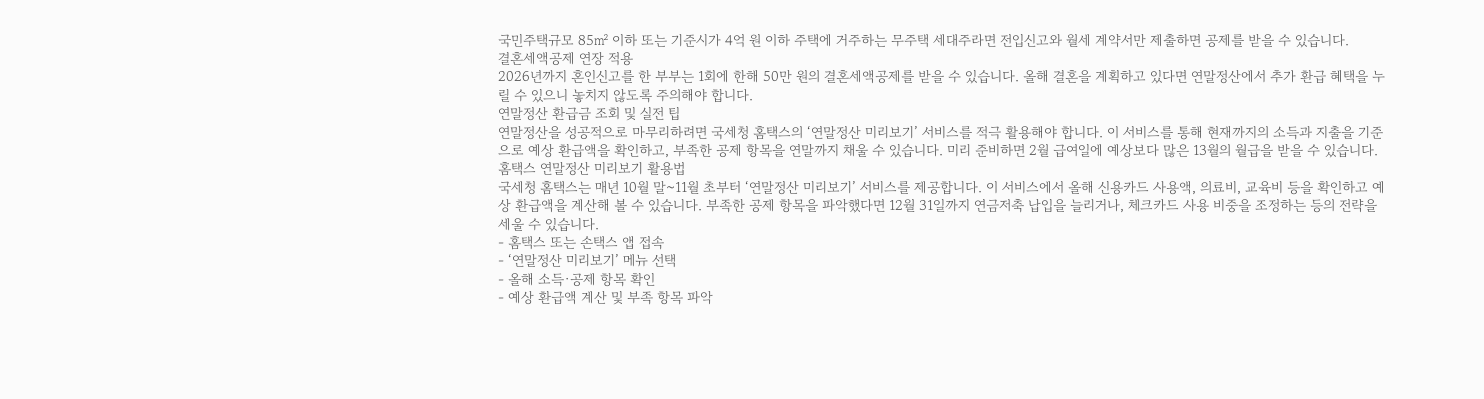국민주택규모 85㎡ 이하 또는 기준시가 4억 원 이하 주택에 거주하는 무주택 세대주라면 전입신고와 월세 계약서만 제출하면 공제를 받을 수 있습니다.
결혼세액공제 연장 적용
2026년까지 혼인신고를 한 부부는 1회에 한해 50만 원의 결혼세액공제를 받을 수 있습니다. 올해 결혼을 계획하고 있다면 연말정산에서 추가 환급 혜택을 누릴 수 있으니 놓치지 않도록 주의해야 합니다.
연말정산 환급금 조회 및 실전 팁
연말정산을 성공적으로 마무리하려면 국세청 홈택스의 ‘연말정산 미리보기’ 서비스를 적극 활용해야 합니다. 이 서비스를 통해 현재까지의 소득과 지출을 기준으로 예상 환급액을 확인하고, 부족한 공제 항목을 연말까지 채울 수 있습니다. 미리 준비하면 2월 급여일에 예상보다 많은 13월의 월급을 받을 수 있습니다.
홈택스 연말정산 미리보기 활용법
국세청 홈택스는 매년 10월 말~11월 초부터 ‘연말정산 미리보기’ 서비스를 제공합니다. 이 서비스에서 올해 신용카드 사용액, 의료비, 교육비 등을 확인하고 예상 환급액을 계산해 볼 수 있습니다. 부족한 공제 항목을 파악했다면 12월 31일까지 연금저축 납입을 늘리거나, 체크카드 사용 비중을 조정하는 등의 전략을 세울 수 있습니다.
- 홈택스 또는 손택스 앱 접속
- ‘연말정산 미리보기’ 메뉴 선택
- 올해 소득·공제 항목 확인
- 예상 환급액 계산 및 부족 항목 파악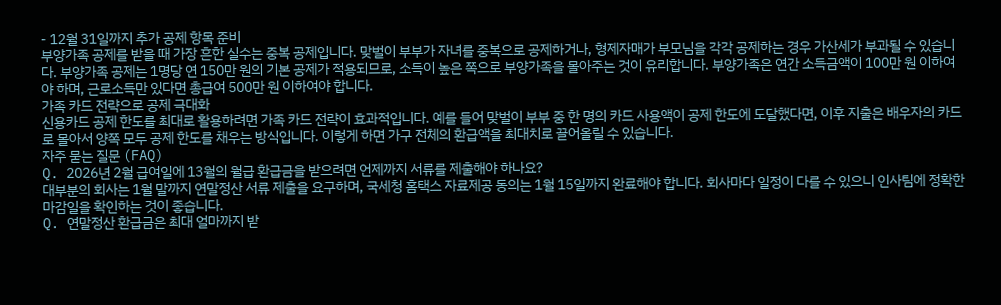- 12월 31일까지 추가 공제 항목 준비
부양가족 공제를 받을 때 가장 흔한 실수는 중복 공제입니다. 맞벌이 부부가 자녀를 중복으로 공제하거나, 형제자매가 부모님을 각각 공제하는 경우 가산세가 부과될 수 있습니다. 부양가족 공제는 1명당 연 150만 원의 기본 공제가 적용되므로, 소득이 높은 쪽으로 부양가족을 몰아주는 것이 유리합니다. 부양가족은 연간 소득금액이 100만 원 이하여야 하며, 근로소득만 있다면 총급여 500만 원 이하여야 합니다.
가족 카드 전략으로 공제 극대화
신용카드 공제 한도를 최대로 활용하려면 가족 카드 전략이 효과적입니다. 예를 들어 맞벌이 부부 중 한 명의 카드 사용액이 공제 한도에 도달했다면, 이후 지출은 배우자의 카드로 몰아서 양쪽 모두 공제 한도를 채우는 방식입니다. 이렇게 하면 가구 전체의 환급액을 최대치로 끌어올릴 수 있습니다.
자주 묻는 질문 (FAQ)
Q. 2026년 2월 급여일에 13월의 월급 환급금을 받으려면 언제까지 서류를 제출해야 하나요?
대부분의 회사는 1월 말까지 연말정산 서류 제출을 요구하며, 국세청 홈택스 자료제공 동의는 1월 15일까지 완료해야 합니다. 회사마다 일정이 다를 수 있으니 인사팀에 정확한 마감일을 확인하는 것이 좋습니다.
Q. 연말정산 환급금은 최대 얼마까지 받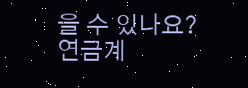을 수 있나요?
연금계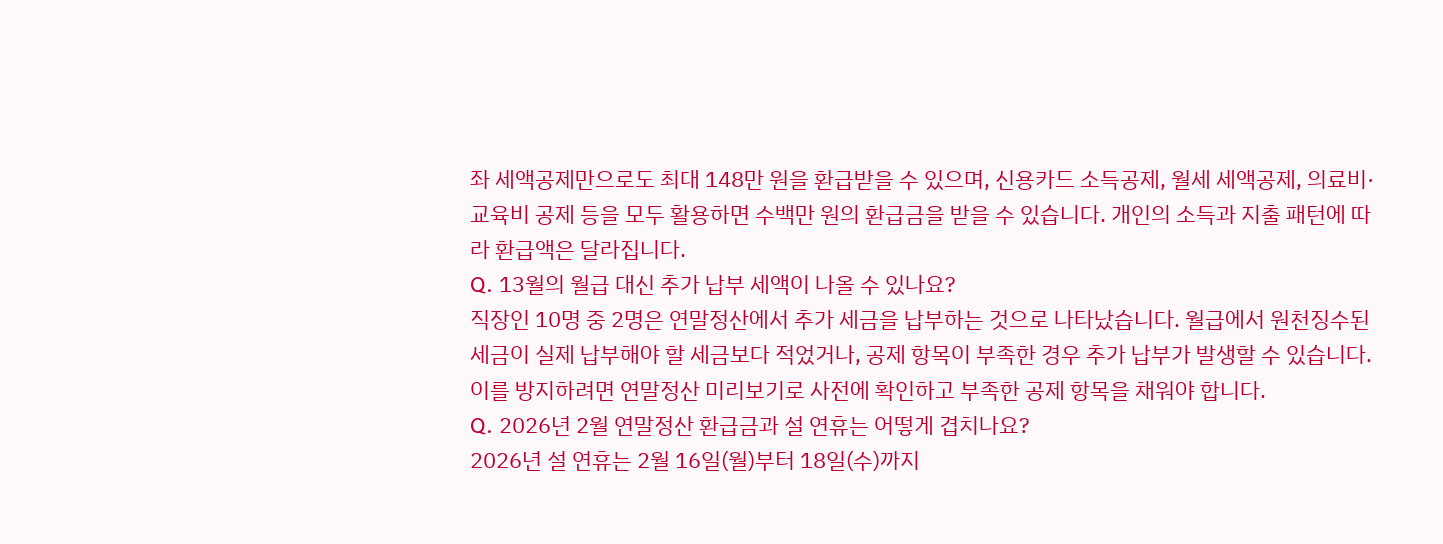좌 세액공제만으로도 최대 148만 원을 환급받을 수 있으며, 신용카드 소득공제, 월세 세액공제, 의료비·교육비 공제 등을 모두 활용하면 수백만 원의 환급금을 받을 수 있습니다. 개인의 소득과 지출 패턴에 따라 환급액은 달라집니다.
Q. 13월의 월급 대신 추가 납부 세액이 나올 수 있나요?
직장인 10명 중 2명은 연말정산에서 추가 세금을 납부하는 것으로 나타났습니다. 월급에서 원천징수된 세금이 실제 납부해야 할 세금보다 적었거나, 공제 항목이 부족한 경우 추가 납부가 발생할 수 있습니다. 이를 방지하려면 연말정산 미리보기로 사전에 확인하고 부족한 공제 항목을 채워야 합니다.
Q. 2026년 2월 연말정산 환급금과 설 연휴는 어떻게 겹치나요?
2026년 설 연휴는 2월 16일(월)부터 18일(수)까지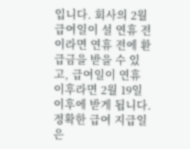입니다. 회사의 2월 급여일이 설 연휴 전이라면 연휴 전에 환급금을 받을 수 있고, 급여일이 연휴 이후라면 2월 19일 이후에 받게 됩니다. 정확한 급여 지급일은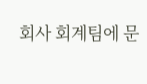회사 회계팀에 문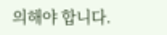의해야 합니다.